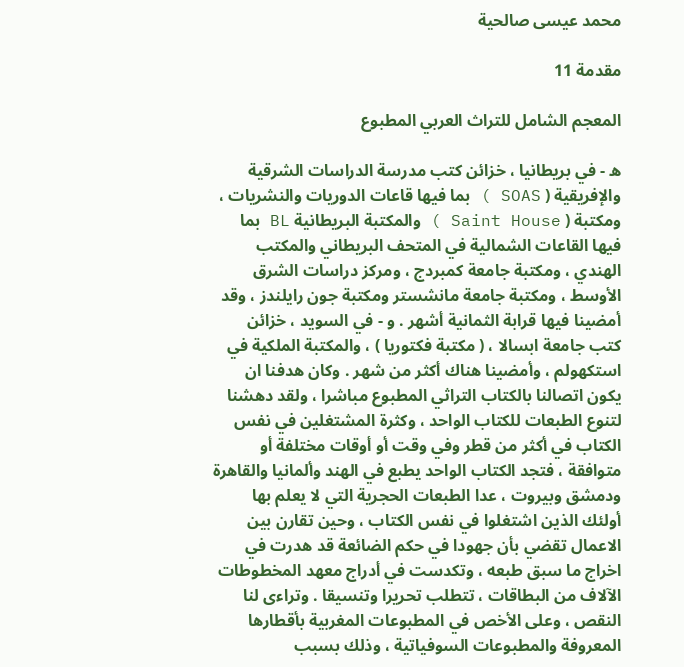محمد عيسى صالحية

مقدمة 11

المعجم الشامل للتراث العربي المطبوع

ه - في بريطانيا ، خزائن كتب مدرسة الدراسات الشرقية والإفريقية ( SOAS ) بما فيها قاعات الدوريات والنشريات ، ومكتبة ( Saint House ) والمكتبة البريطانية BL بما فيها القاعات الشمالية في المتحف البريطاني والمكتب الهندي ، ومكتبة جامعة كمبردج ، ومركز دراسات الشرق الأوسط ، ومكتبة جامعة مانشستر ومكتبة جون رايلندز ، وقد أمضينا فيها قرابة الثمانية أشهر . و - في السويد ، خزائن كتب جامعة ابسالا ، ( مكتبة فكتوريا ) ، والمكتبة الملكية في استكهولم ، وأمضينا هناك أكثر من شهر . وكان هدفنا ان يكون اتصالنا بالكتاب التراثي المطبوع مباشرا ، ولقد دهشنا لتنوع الطبعات للكتاب الواحد ، وكثرة المشتغلين في نفس الكتاب في أكثر من قطر وفي وقت أو أوقات مختلفة أو متوافقة ، فتجد الكتاب الواحد يطبع في الهند وألمانيا والقاهرة ودمشق وبيروت ، عدا الطبعات الحجرية التي لا يعلم بها أولئك الذين اشتغلوا في نفس الكتاب ، وحين تقارن بين الاعمال تقضي بأن جهودا في حكم الضائعة قد هدرت في اخراج ما سبق طبعه ، وتكدست في أدراج معهد المخطوطات الآلاف من البطاقات ، تتطلب تحريرا وتنسيقا . وتراءى لنا النقص ، وعلى الأخص في المطبوعات المغربية بأقطارها المعروفة والمطبوعات السوفياتية ، وذلك بسبب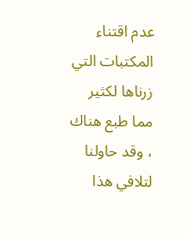عدم اقتناء المكتبات التي زرناها لكثير مما طبع هناك ، وقد حاولنا لتلافي هذا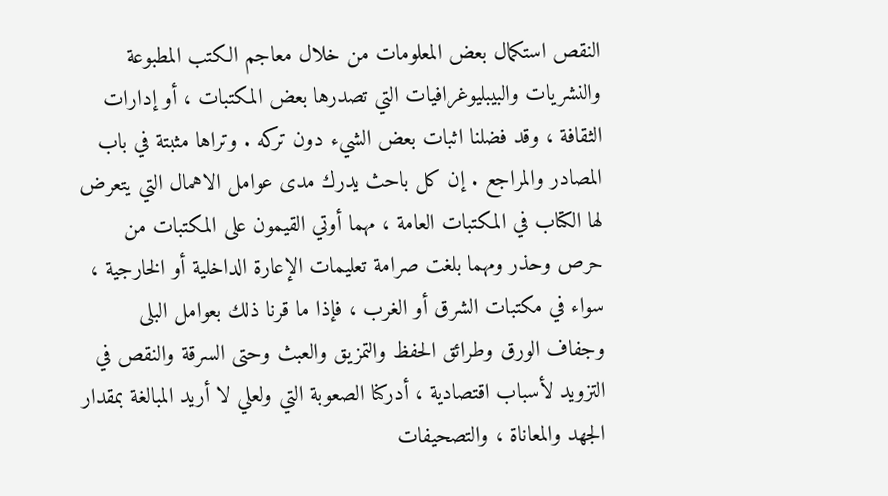النقص استكمال بعض المعلومات من خلال معاجم الكتب المطبوعة والنشريات والبيبليوغرافيات التي تصدرها بعض المكتبات ، أو إدارات الثقافة ، وقد فضلنا اثبات بعض الشيء دون تركه . وتراها مثبتة في باب المصادر والمراجع . إن كل باحث يدرك مدى عوامل الاهمال التي يتعرض لها الكتاب في المكتبات العامة ، مهما أوتي القيمون على المكتبات من حرص وحذر ومهما بلغت صرامة تعليمات الإعارة الداخلية أو الخارجية ، سواء في مكتبات الشرق أو الغرب ، فإذا ما قرنا ذلك بعوامل البلى وجفاف الورق وطرائق الحفظ والتمزيق والعبث وحتى السرقة والنقص في التزويد لأسباب اقتصادية ، أدركنا الصعوبة التي ولعلي لا أريد المبالغة بمقدار الجهد والمعاناة ، والتصحيفات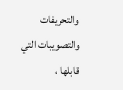والتحريفات والتصويبات التي قابلها ،